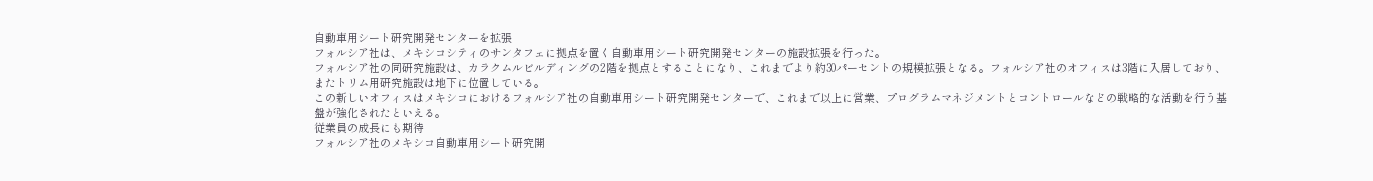自動車用シート研究開発センターを拡張
フォルシア社は、メキシコシティのサンタフェに拠点を置く自動車用シート研究開発センターの施設拡張を行った。
フォルシア社の同研究施設は、カラクムルビルディングの2階を拠点とすることになり、これまでより約30パーセントの規模拡張となる。フォルシア社のオフィスは3階に入居しており、またトリム用研究施設は地下に位置している。
この新しいオフィスはメキシコにおけるフォルシア社の自動車用シート研究開発センターで、これまで以上に営業、プログラムマネジメントとコントロールなどの戦略的な活動を行う基盤が強化されたといえる。
従業員の成長にも期待
フォルシア社のメキシコ自動車用シート研究開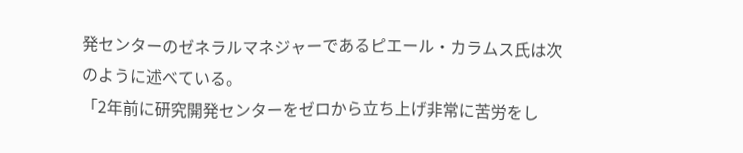発センターのゼネラルマネジャーであるピエール・カラムス氏は次のように述べている。
「2年前に研究開発センターをゼロから立ち上げ非常に苦労をし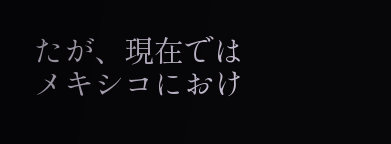たが、現在ではメキシコにおけ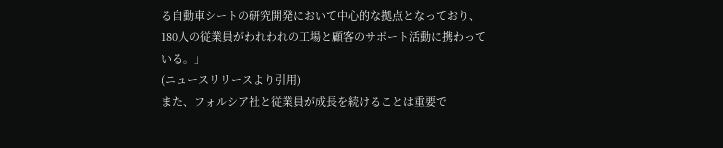る自動車シートの研究開発において中心的な拠点となっており、180人の従業員がわれわれの工場と顧客のサポート活動に携わっている。」
(ニュースリリースより引用)
また、フォルシア社と従業員が成長を続けることは重要で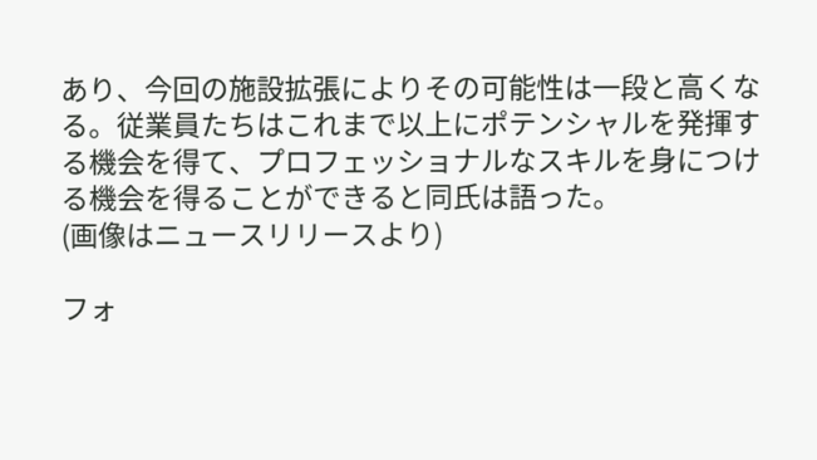あり、今回の施設拡張によりその可能性は一段と高くなる。従業員たちはこれまで以上にポテンシャルを発揮する機会を得て、プロフェッショナルなスキルを身につける機会を得ることができると同氏は語った。
(画像はニュースリリースより)

フォ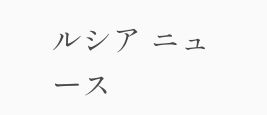ルシア ニュース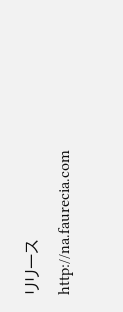リリース
http://na.faurecia.com